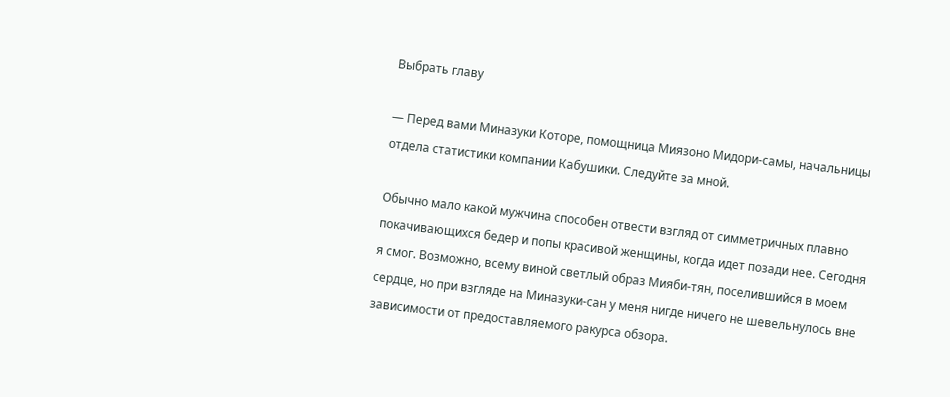Выбрать главу

— Перед вами Миназуки Которе, помощница Миязоно Мидори-самы, начальницы отдела статистики компании Кабушики. Следуйте за мной.

Обычно мало какой мужчина способен отвести взгляд от симметричных плавно покачивающихся бедер и попы красивой женщины, когда идет позади нее. Сегодня я смог. Возможно, всему виной светлый образ Мияби-тян, поселившийся в моем сердце, но при взгляде на Миназуки-сан у меня нигде ничего не шевельнулось вне зависимости от предоставляемого ракурса обзора.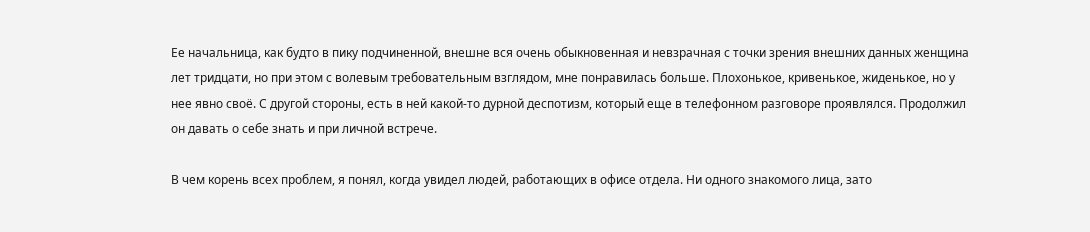Ее начальница, как будто в пику подчиненной, внешне вся очень обыкновенная и невзрачная с точки зрения внешних данных женщина лет тридцати, но при этом с волевым требовательным взглядом, мне понравилась больше. Плохонькое, кривенькое, жиденькое, но у нее явно своё. С другой стороны, есть в ней какой-то дурной деспотизм, который еще в телефонном разговоре проявлялся. Продолжил он давать о себе знать и при личной встрече.

В чем корень всех проблем, я понял, когда увидел людей, работающих в офисе отдела. Ни одного знакомого лица, зато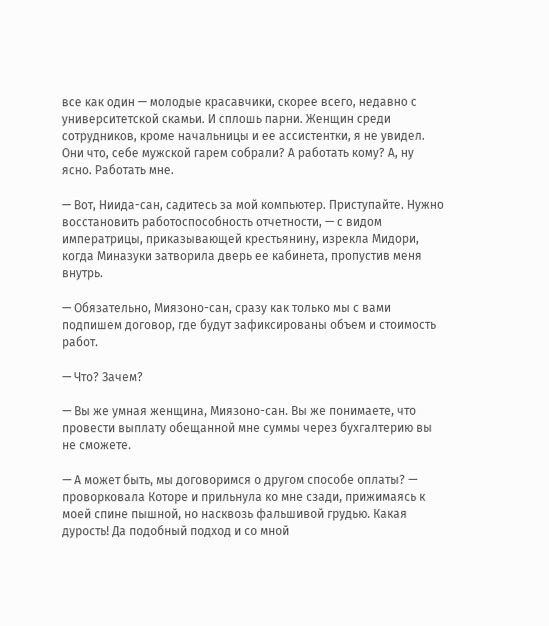все как один — молодые красавчики, скорее всего, недавно с университетской скамьи. И сплошь парни. Женщин среди сотрудников, кроме начальницы и ее ассистентки, я не увидел. Они что, себе мужской гарем собрали? А работать кому? А, ну ясно. Работать мне.

— Вот, Ниида-сан, садитесь за мой компьютер. Приступайте. Нужно восстановить работоспособность отчетности, — с видом императрицы, приказывающей крестьянину, изрекла Мидори, когда Миназуки затворила дверь ее кабинета, пропустив меня внутрь.

— Обязательно, Миязоно-сан, сразу как только мы с вами подпишем договор, где будут зафиксированы объем и стоимость работ.

— Что? Зачем?

— Вы же умная женщина, Миязоно-сан. Вы же понимаете, что провести выплату обещанной мне суммы через бухгалтерию вы не сможете.

— А может быть, мы договоримся о другом способе оплаты? — проворковала Которе и прильнула ко мне сзади, прижимаясь к моей спине пышной, но насквозь фальшивой грудью. Какая дурость! Да подобный подход и со мной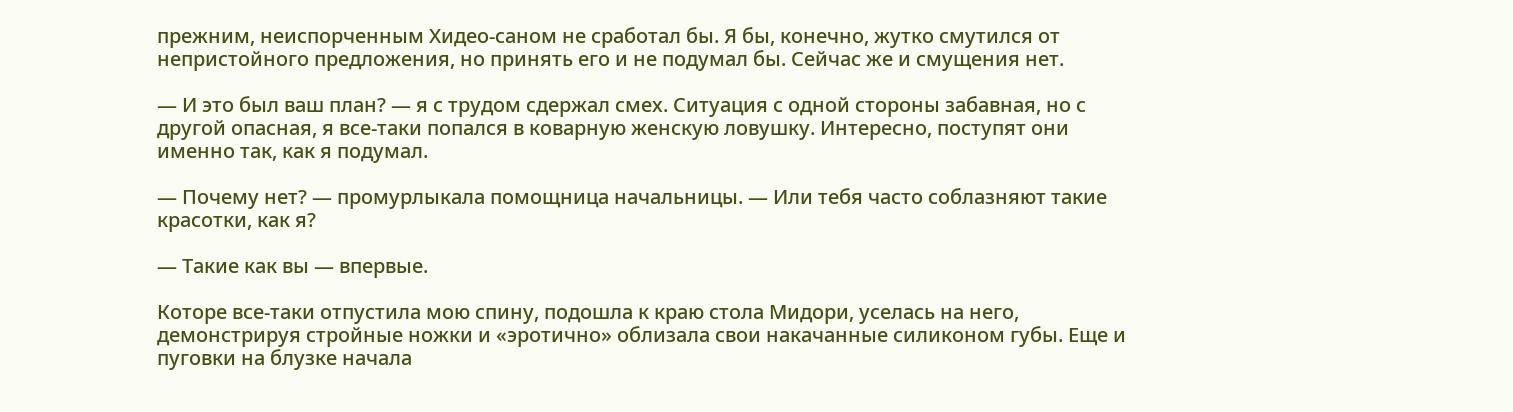прежним, неиспорченным Хидео-саном не сработал бы. Я бы, конечно, жутко смутился от непристойного предложения, но принять его и не подумал бы. Сейчас же и смущения нет.

— И это был ваш план? — я с трудом сдержал смех. Ситуация с одной стороны забавная, но с другой опасная, я все-таки попался в коварную женскую ловушку. Интересно, поступят они именно так, как я подумал.

— Почему нет? — промурлыкала помощница начальницы. — Или тебя часто соблазняют такие красотки, как я?

— Такие как вы — впервые.

Которе все-таки отпустила мою спину, подошла к краю стола Мидори, уселась на него, демонстрируя стройные ножки и «эротично» облизала свои накачанные силиконом губы. Еще и пуговки на блузке начала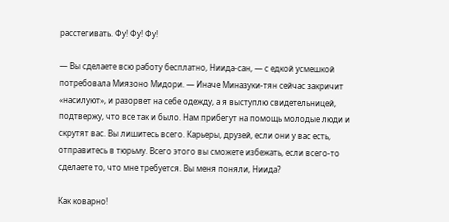расстегивать. Фу! Фу! Фу!

— Вы сделаете всю работу бесплатно, Ниида-сан, — с едкой усмешкой потребовала Миязоно Мидори. — Иначе Миназуки-тян сейчас закричит «насилуют», и разорвет на себе одежду, а я выступлю свидетельницей, подтвержу, что все так и было. Нам прибегут на помощь молодые люди и скрутят вас. Вы лишитесь всего. Карьеры, друзей, если они у вас есть, отправитесь в тюрьму. Всего этого вы сможете избежать, если всего-то сделаете то, что мне требуется. Вы меня поняли, Ниида?

Как коварно!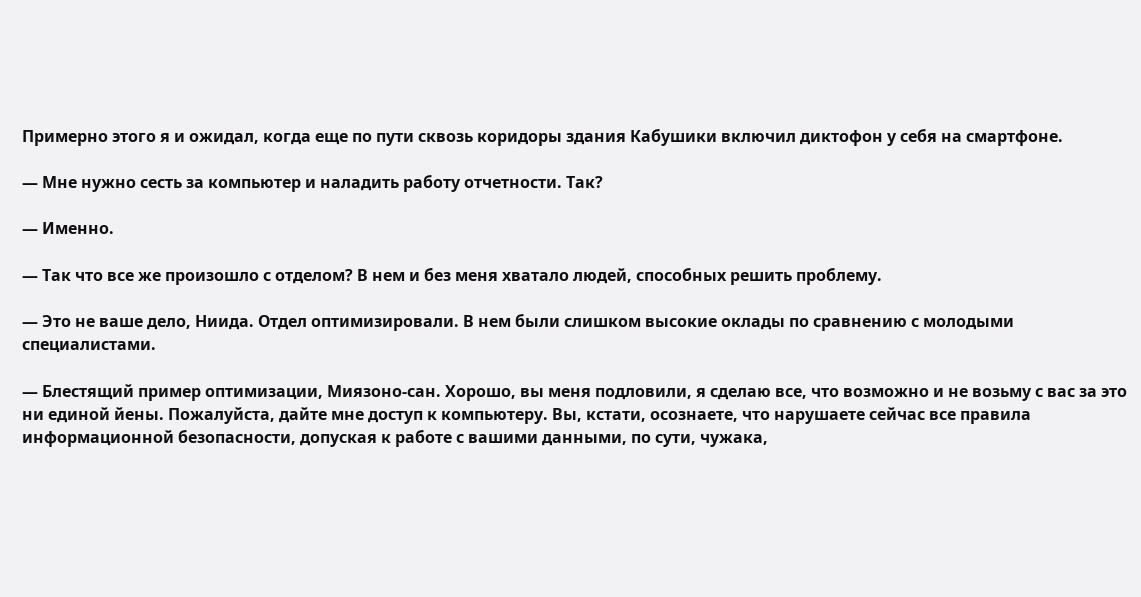Примерно этого я и ожидал, когда еще по пути сквозь коридоры здания Кабушики включил диктофон у себя на смартфоне.

— Мне нужно сесть за компьютер и наладить работу отчетности. Так?

— Именно.

— Так что все же произошло с отделом? В нем и без меня хватало людей, способных решить проблему.

— Это не ваше дело, Ниида. Отдел оптимизировали. В нем были слишком высокие оклады по сравнению с молодыми специалистами.

— Блестящий пример оптимизации, Миязоно-сан. Хорошо, вы меня подловили, я сделаю все, что возможно и не возьму с вас за это ни единой йены. Пожалуйста, дайте мне доступ к компьютеру. Вы, кстати, осознаете, что нарушаете сейчас все правила информационной безопасности, допуская к работе с вашими данными, по сути, чужака,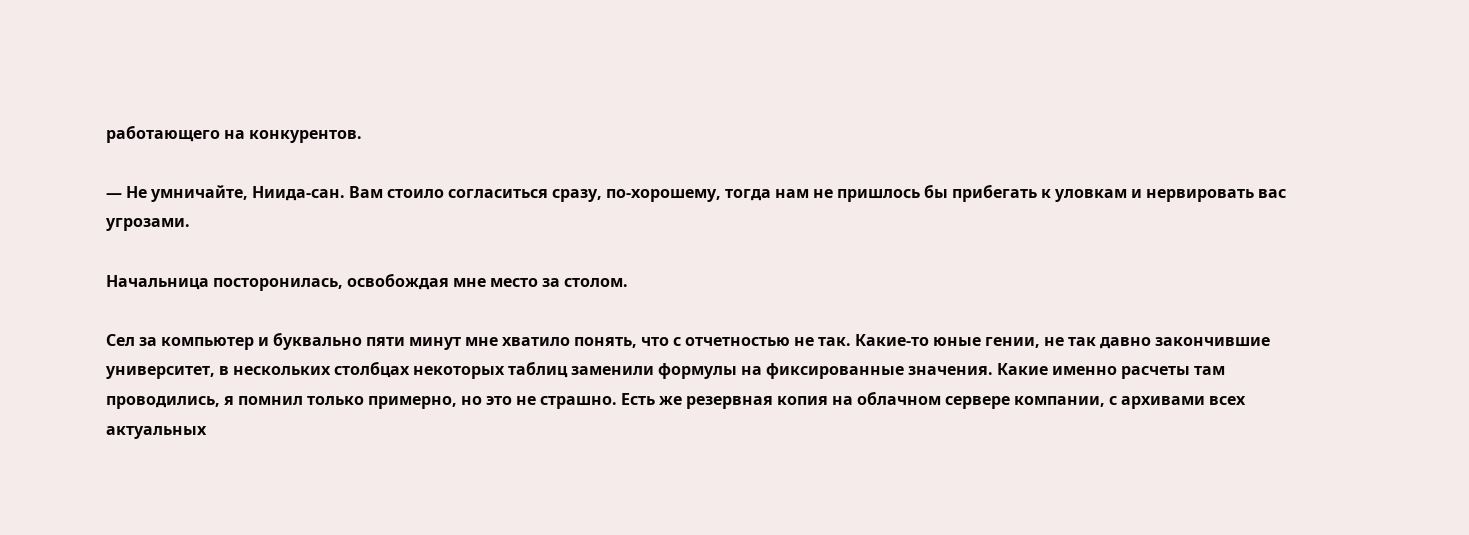работающего на конкурентов.

— Не умничайте, Ниида-сан. Вам стоило согласиться сразу, по-хорошему, тогда нам не пришлось бы прибегать к уловкам и нервировать вас угрозами.

Начальница посторонилась, освобождая мне место за столом.

Сел за компьютер и буквально пяти минут мне хватило понять, что с отчетностью не так. Какие-то юные гении, не так давно закончившие университет, в нескольких столбцах некоторых таблиц заменили формулы на фиксированные значения. Какие именно расчеты там проводились, я помнил только примерно, но это не страшно. Есть же резервная копия на облачном сервере компании, с архивами всех актуальных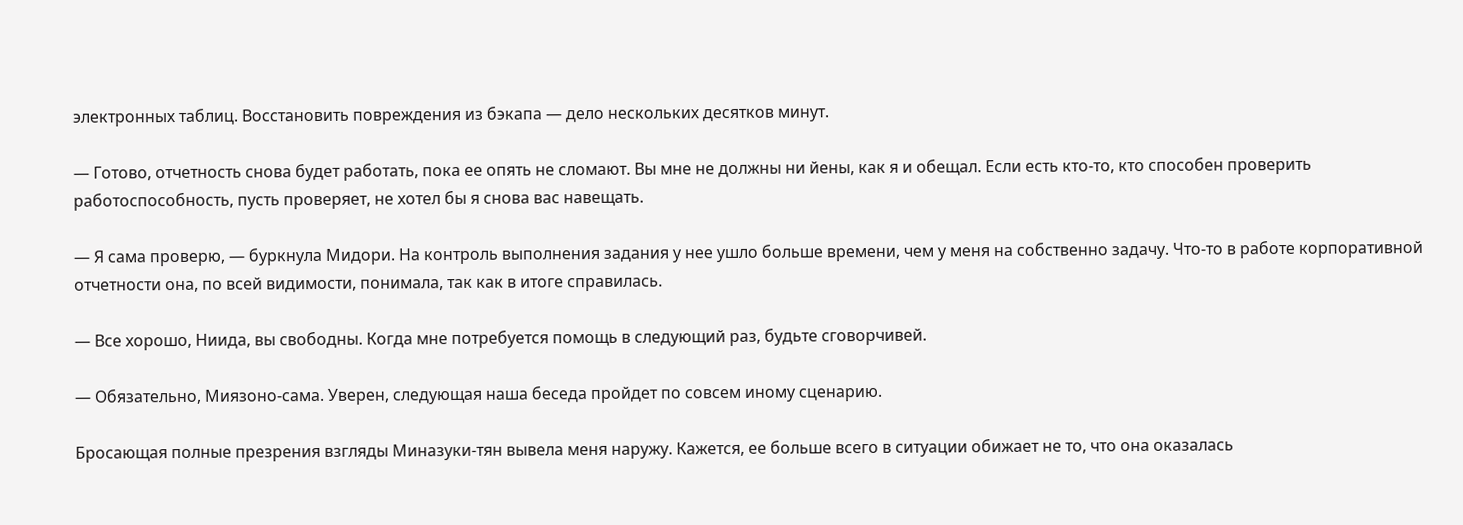электронных таблиц. Восстановить повреждения из бэкапа — дело нескольких десятков минут.

— Готово, отчетность снова будет работать, пока ее опять не сломают. Вы мне не должны ни йены, как я и обещал. Если есть кто-то, кто способен проверить работоспособность, пусть проверяет, не хотел бы я снова вас навещать.

— Я сама проверю, — буркнула Мидори. На контроль выполнения задания у нее ушло больше времени, чем у меня на собственно задачу. Что-то в работе корпоративной отчетности она, по всей видимости, понимала, так как в итоге справилась.

— Все хорошо, Ниида, вы свободны. Когда мне потребуется помощь в следующий раз, будьте сговорчивей.

— Обязательно, Миязоно-сама. Уверен, следующая наша беседа пройдет по совсем иному сценарию.

Бросающая полные презрения взгляды Миназуки-тян вывела меня наружу. Кажется, ее больше всего в ситуации обижает не то, что она оказалась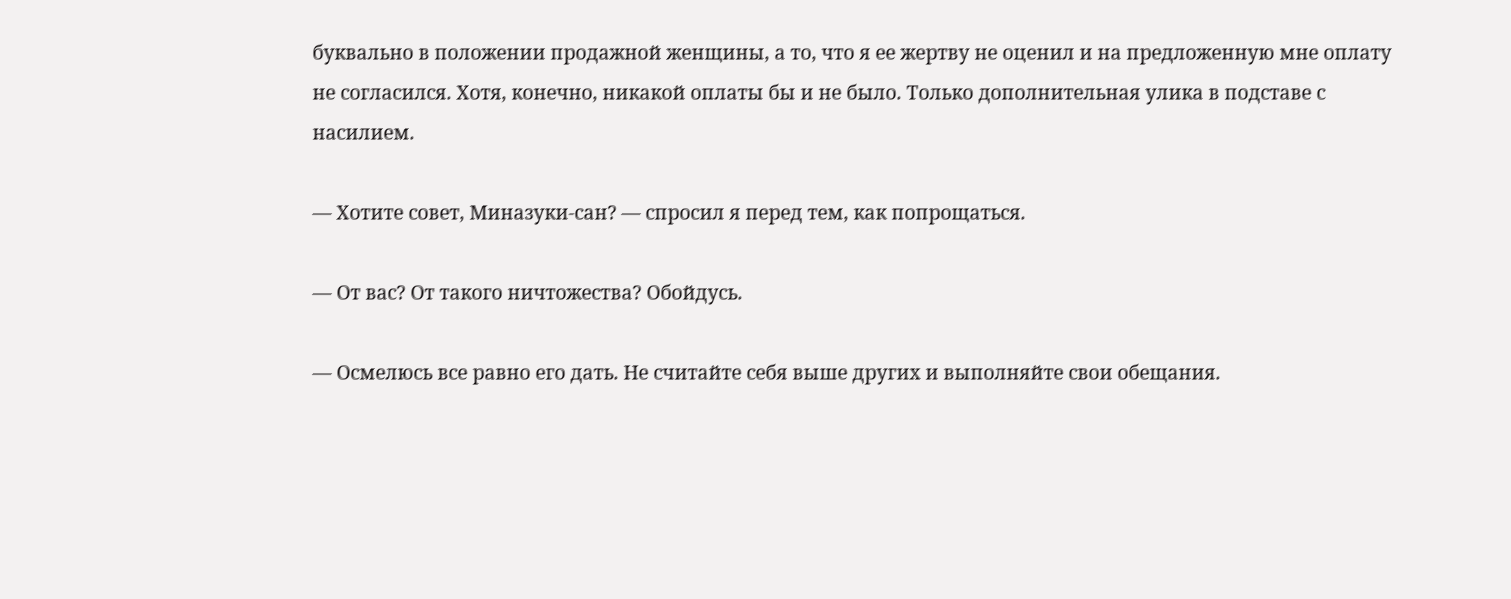буквально в положении продажной женщины, а то, что я ее жертву не оценил и на предложенную мне оплату не согласился. Хотя, конечно, никакой оплаты бы и не было. Только дополнительная улика в подставе с насилием.

— Хотите совет, Миназуки-сан? — спросил я перед тем, как попрощаться.

— От вас? От такого ничтожества? Обойдусь.

— Осмелюсь все равно его дать. Не считайте себя выше других и выполняйте свои обещания.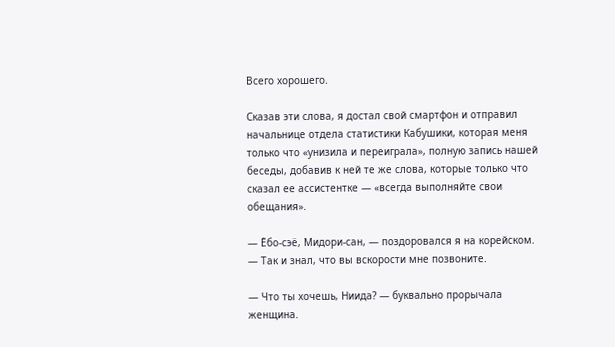Всего хорошего.

Сказав эти слова, я достал свой смартфон и отправил начальнице отдела статистики Кабушики, которая меня только что «унизила и переиграла», полную запись нашей беседы, добавив к ней те же слова, которые только что сказал ее ассистентке — «всегда выполняйте свои обещания».

— Ёбо-сэё, Мидори-сан, — поздоровался я на корейском. — Так и знал, что вы вскорости мне позвоните.

— Что ты хочешь, Ниида? — буквально прорычала женщина.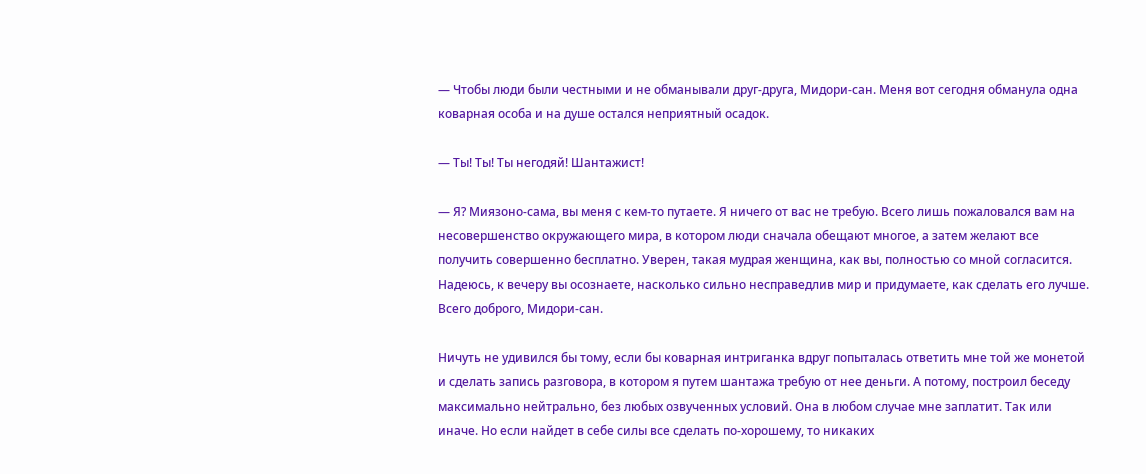— Чтобы люди были честными и не обманывали друг-друга, Мидори-сан. Меня вот сегодня обманула одна коварная особа и на душе остался неприятный осадок.

— Ты! Ты! Ты негодяй! Шантажист!

— Я? Миязоно-сама, вы меня с кем-то путаете. Я ничего от вас не требую. Всего лишь пожаловался вам на несовершенство окружающего мира, в котором люди сначала обещают многое, а затем желают все получить совершенно бесплатно. Уверен, такая мудрая женщина, как вы, полностью со мной согласится. Надеюсь, к вечеру вы осознаете, насколько сильно несправедлив мир и придумаете, как сделать его лучше. Всего доброго, Мидори-сан.

Ничуть не удивился бы тому, если бы коварная интриганка вдруг попыталась ответить мне той же монетой и сделать запись разговора, в котором я путем шантажа требую от нее деньги. А потому, построил беседу максимально нейтрально, без любых озвученных условий. Она в любом случае мне заплатит. Так или иначе. Но если найдет в себе силы все сделать по-хорошему, то никаких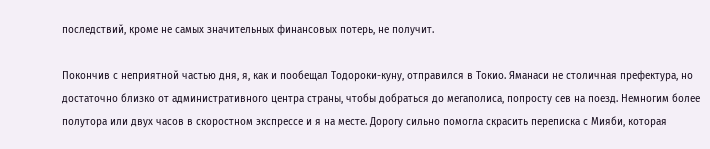последствий, кроме не самых значительных финансовых потерь, не получит.

Покончив с неприятной частью дня, я, как и пообещал Тодороки-куну, отправился в Токио. Яманаси не столичная префектура, но достаточно близко от административного центра страны, чтобы добраться до мегаполиса, попросту сев на поезд. Немногим более полутора или двух часов в скоростном экспрессе и я на месте. Дорогу сильно помогла скрасить переписка с Мияби, которая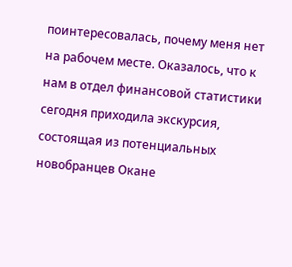поинтересовалась, почему меня нет на рабочем месте. Оказалось, что к нам в отдел финансовой статистики сегодня приходила экскурсия, состоящая из потенциальных новобранцев Окане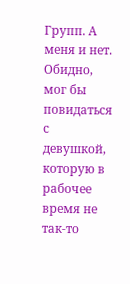Групп. А меня и нет. Обидно, мог бы повидаться с девушкой, которую в рабочее время не так-то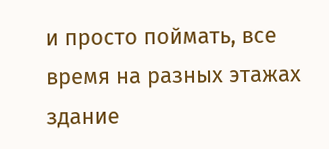и просто поймать, все время на разных этажах здание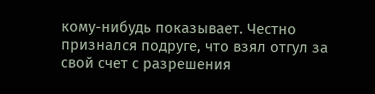кому-нибудь показывает. Честно признался подруге, что взял отгул за свой счет с разрешения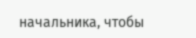начальника, чтобы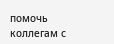помочь коллегам с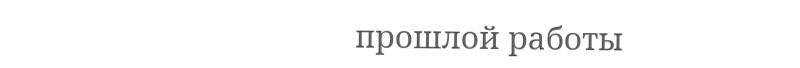прошлой работы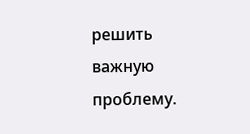решить важную проблему.